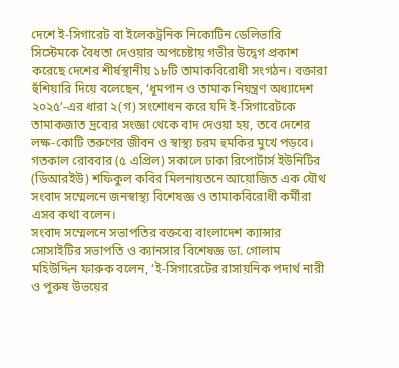দেশে ই-সিগারেট বা ইলেকট্রনিক নিকোটিন ডেলিভারি সিস্টেমকে বৈধতা দেওয়ার অপচেষ্টায় গভীর উদ্বেগ প্রকাশ করেছে দেশের শীর্ষস্থানীয় ১৮টি তামাকবিরোধী সংগঠন। বক্তারা হুঁশিয়ারি দিয়ে বলেছেন, ‘ধূমপান ও তামাক নিয়ন্ত্রণ অধ্যাদেশ ২০২৫’-এর ধারা ২(গ) সংশোধন করে যদি ই-সিগারেটকে তামাকজাত দ্রব্যের সংজ্ঞা থেকে বাদ দেওয়া হয়, তবে দেশের লক্ষ-কোটি তরুণের জীবন ও স্বাস্থ্য চরম হুমকির মুখে পড়বে।
গতকাল রোববার (৫ এপ্রিল) সকালে ঢাকা রিপোর্টার্স ইউনিটির (ডিআরইউ) শফিকুল কবির মিলনায়তনে আয়োজিত এক যৌথ সংবাদ সম্মেলনে জনস্বাস্থ্য বিশেষজ্ঞ ও তামাকবিরোধী কর্মীরা এসব কথা বলেন।
সংবাদ সম্মেলনে সভাপতির বক্তব্যে বাংলাদেশ ক্যান্সার সোসাইটির সভাপতি ও ক্যানসার বিশেষজ্ঞ ডা. গোলাম মহিউদ্দিন ফারুক বলেন, ‘ই-সিগারেটের রাসায়নিক পদার্থ নারী ও পুরুষ উভয়ের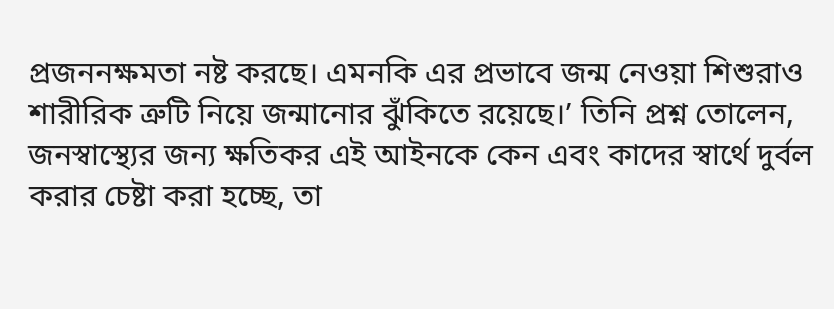প্রজননক্ষমতা নষ্ট করছে। এমনকি এর প্রভাবে জন্ম নেওয়া শিশুরাও শারীরিক ত্রুটি নিয়ে জন্মানোর ঝুঁকিতে রয়েছে।’ তিনি প্রশ্ন তোলেন, জনস্বাস্থ্যের জন্য ক্ষতিকর এই আইনকে কেন এবং কাদের স্বার্থে দুর্বল করার চেষ্টা করা হচ্ছে, তা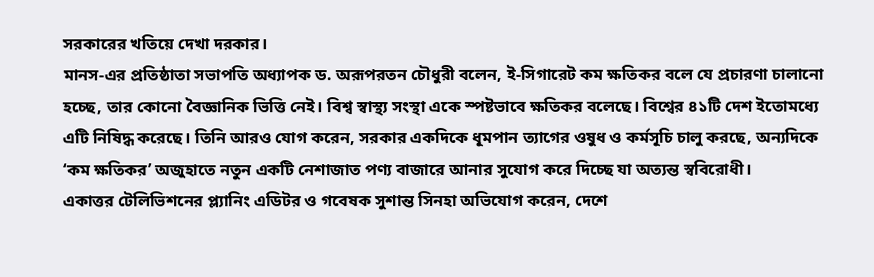সরকারের খতিয়ে দেখা দরকার।
মানস-এর প্রতিষ্ঠাতা সভাপতি অধ্যাপক ড. অরূপরতন চৌধুরী বলেন, ই-সিগারেট কম ক্ষতিকর বলে যে প্রচারণা চালানো হচ্ছে, তার কোনো বৈজ্ঞানিক ভিত্তি নেই। বিশ্ব স্বাস্থ্য সংস্থা একে স্পষ্টভাবে ক্ষতিকর বলেছে। বিশ্বের ৪১টি দেশ ইতোমধ্যে এটি নিষিদ্ধ করেছে। তিনি আরও যোগ করেন, সরকার একদিকে ধূমপান ত্যাগের ওষুধ ও কর্মসূচি চালু করছে, অন্যদিকে ‘কম ক্ষতিকর’ অজুহাতে নতুন একটি নেশাজাত পণ্য বাজারে আনার সুযোগ করে দিচ্ছে যা অত্যন্ত স্ববিরোধী।
একাত্তর টেলিভিশনের প্ল্যানিং এডিটর ও গবেষক সুশান্ত সিনহা অভিযোগ করেন, দেশে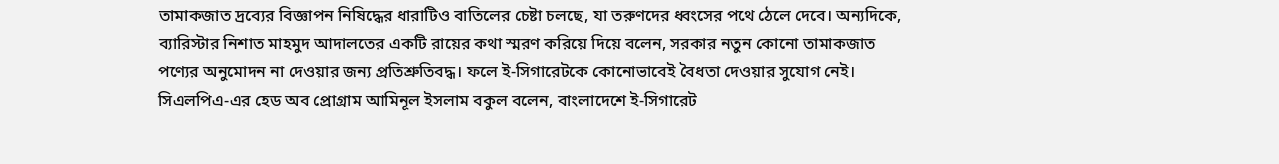তামাকজাত দ্রব্যের বিজ্ঞাপন নিষিদ্ধের ধারাটিও বাতিলের চেষ্টা চলছে, যা তরুণদের ধ্বংসের পথে ঠেলে দেবে। অন্যদিকে, ব্যারিস্টার নিশাত মাহমুদ আদালতের একটি রায়ের কথা স্মরণ করিয়ে দিয়ে বলেন, সরকার নতুন কোনো তামাকজাত পণ্যের অনুমোদন না দেওয়ার জন্য প্রতিশ্রুতিবদ্ধ। ফলে ই-সিগারেটকে কোনোভাবেই বৈধতা দেওয়ার সুযোগ নেই।
সিএলপিএ-এর হেড অব প্রোগ্রাম আমিনূল ইসলাম বকুল বলেন, বাংলাদেশে ই-সিগারেট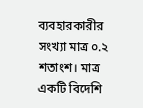ব্যবহারকারীর সংখ্যা মাত্র ০.২ শতাংশ। মাত্র একটি বিদেশি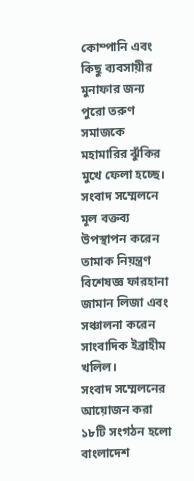কোম্পানি এবং কিছু ব্যবসায়ীর মুনাফার জন্য পুরো তরুণ সমাজকে মহামারির ঝুঁকির মুখে ফেলা হচ্ছে।
সংবাদ সম্মেলনে মূল বক্তব্য উপস্থাপন করেন তামাক নিয়ন্ত্রণ বিশেষজ্ঞ ফারহানা জামান লিজা এবং সঞ্চালনা করেন সাংবাদিক ইব্রাহীম খলিল।
সংবাদ সম্মেলনের আয়োজন করা ১৮টি সংগঠন হলো বাংলাদেশ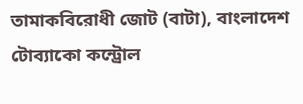তামাকবিরোধী জোট (বাটা), বাংলাদেশ টোব্যাকো কন্ট্রোল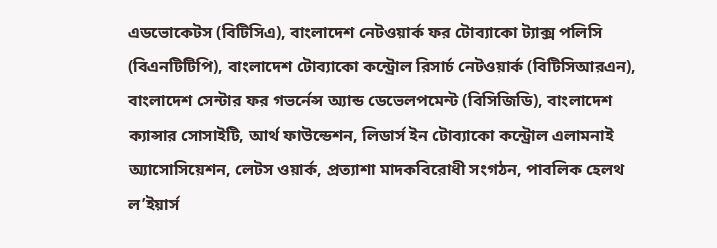এডভোকেটস (বিটিসিএ), বাংলাদেশ নেটওয়ার্ক ফর টোব্যাকো ট্যাক্স পলিসি (বিএনটিটিপি), বাংলাদেশ টোব্যাকো কন্ট্রোল রিসার্চ নেটওয়ার্ক (বিটিসিআরএন), বাংলাদেশ সেন্টার ফর গভর্নেন্স অ্যান্ড ডেভেলপমেন্ট (বিসিজিডি), বাংলাদেশ ক্যান্সার সোসাইটি, আর্থ ফাউন্ডেশন, লিডার্স ইন টোব্যাকো কন্ট্রোল এলামনাই অ্যাসোসিয়েশন, লেটস ওয়ার্ক, প্রত্যাশা মাদকবিরোধী সংগঠন, পাবলিক হেলথ ল’ইয়ার্স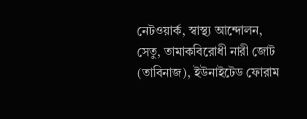নেটওয়ার্ক, স্বাস্থ্য আন্দোলন, সেতু, তামাকবিরোধী নারী জোট (তাবিনাজ), ইউনাইটেড ফোরাম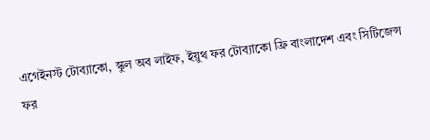এগেইনস্ট টোব্যাকো, স্কুল অব লাইফ, ইয়ুথ ফর টোব্যাকো ফ্রি বাংলাদেশ এবং সিটিজেন্স ফর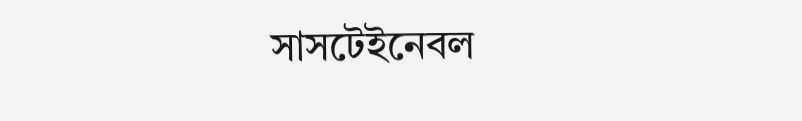সাসটেইনেবল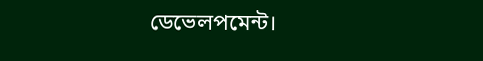ডেভেলপমেন্ট।